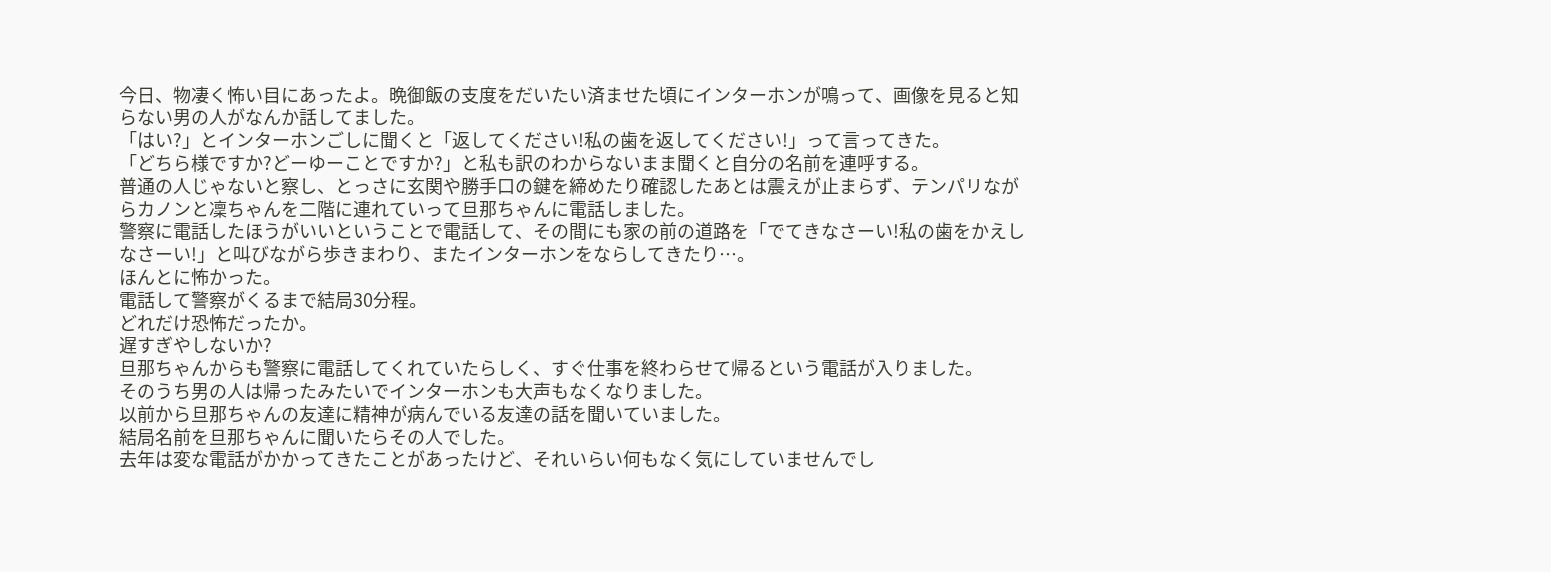今日、物凄く怖い目にあったよ。晩御飯の支度をだいたい済ませた頃にインターホンが鳴って、画像を見ると知らない男の人がなんか話してました。
「はい?」とインターホンごしに聞くと「返してください!私の歯を返してください!」って言ってきた。
「どちら様ですか?どーゆーことですか?」と私も訳のわからないまま聞くと自分の名前を連呼する。
普通の人じゃないと察し、とっさに玄関や勝手口の鍵を締めたり確認したあとは震えが止まらず、テンパリながらカノンと凜ちゃんを二階に連れていって旦那ちゃんに電話しました。
警察に電話したほうがいいということで電話して、その間にも家の前の道路を「でてきなさーい!私の歯をかえしなさーい!」と叫びながら歩きまわり、またインターホンをならしてきたり…。
ほんとに怖かった。
電話して警察がくるまで結局30分程。
どれだけ恐怖だったか。
遅すぎやしないか?
旦那ちゃんからも警察に電話してくれていたらしく、すぐ仕事を終わらせて帰るという電話が入りました。
そのうち男の人は帰ったみたいでインターホンも大声もなくなりました。
以前から旦那ちゃんの友達に精神が病んでいる友達の話を聞いていました。
結局名前を旦那ちゃんに聞いたらその人でした。
去年は変な電話がかかってきたことがあったけど、それいらい何もなく気にしていませんでし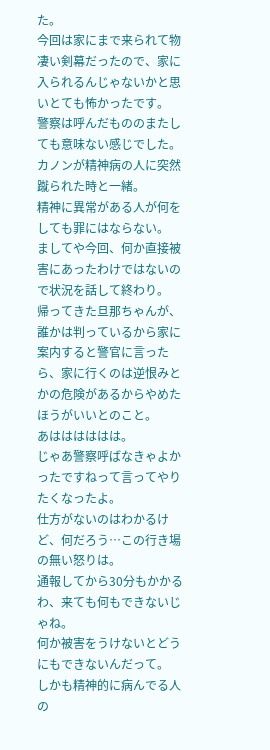た。
今回は家にまで来られて物凄い剣幕だったので、家に入られるんじゃないかと思いとても怖かったです。
警察は呼んだもののまたしても意味ない感じでした。
カノンが精神病の人に突然蹴られた時と一緒。
精神に異常がある人が何をしても罪にはならない。
ましてや今回、何か直接被害にあったわけではないので状況を話して終わり。
帰ってきた旦那ちゃんが、誰かは判っているから家に案内すると警官に言ったら、家に行くのは逆恨みとかの危険があるからやめたほうがいいとのこと。
あはははははは。
じゃあ警察呼ばなきゃよかったですねって言ってやりたくなったよ。
仕方がないのはわかるけど、何だろう…この行き場の無い怒りは。
通報してから30分もかかるわ、来ても何もできないじゃね。
何か被害をうけないとどうにもできないんだって。
しかも精神的に病んでる人の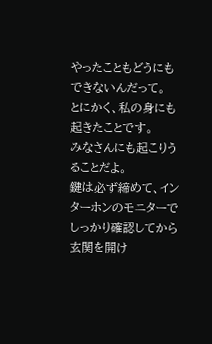やったこともどうにもできないんだって。
とにかく、私の身にも起きたことです。
みなさんにも起こりうることだよ。
鍵は必ず締めて、インターホンのモニターでしっかり確認してから玄関を開け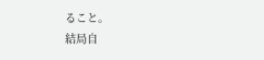ること。
結局自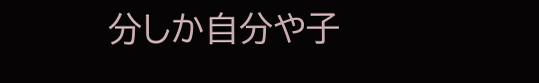分しか自分や子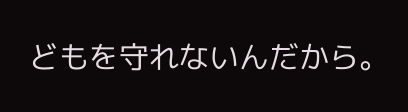どもを守れないんだから。